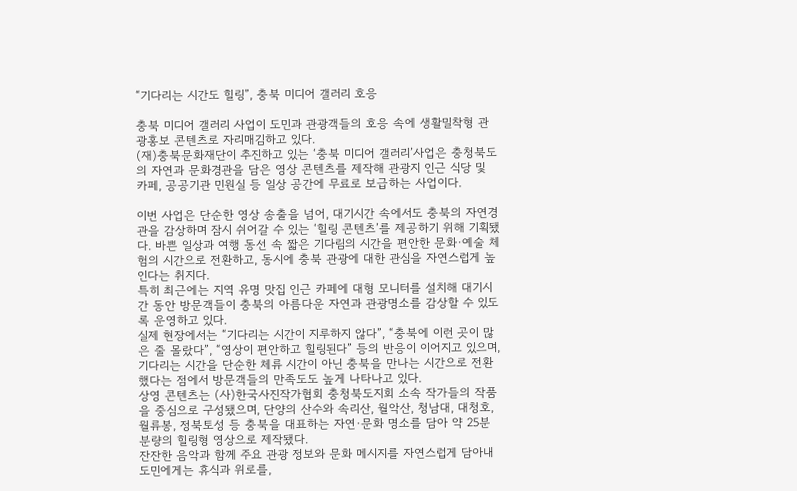“기다리는 시간도 힐링”, 충북 미디어 갤러리 호응

충북 미디어 갤러리 사업이 도민과 관광객들의 호응 속에 생활밀착형 관광홍보 콘텐츠로 자리매김하고 있다.
(재)충북문화재단이 추진하고 있는 ‘충북 미디어 갤러리’사업은 충청북도의 자연과 문화경관을 담은 영상 콘텐츠를 제작해 관광지 인근 식당 및 카페, 공공기관 민원실 등 일상 공간에 무료로 보급하는 사업이다.

이번 사업은 단순한 영상 송출을 넘어, 대기시간 속에서도 충북의 자연경관을 감상하며 잠시 쉬어갈 수 있는 ‘힐링 콘텐츠’를 제공하기 위해 기획됐다. 바쁜 일상과 여행 동선 속 짧은 기다림의 시간을 편안한 문화·예술 체험의 시간으로 전환하고, 동시에 충북 관광에 대한 관심을 자연스럽게 높인다는 취지다.
특히 최근에는 지역 유명 맛집 인근 카페에 대형 모니터를 설치해 대기시간 동안 방문객들이 충북의 아름다운 자연과 관광명소를 감상할 수 있도록 운영하고 있다.
실제 현장에서는 “기다리는 시간이 지루하지 않다”, “충북에 이런 곳이 많은 줄 몰랐다”, “영상이 편안하고 힐링된다” 등의 반응이 이어지고 있으며, 기다리는 시간을 단순한 체류 시간이 아닌 충북을 만나는 시간으로 전환했다는 점에서 방문객들의 만족도도 높게 나타나고 있다.
상영 콘텐츠는 (사)한국사진작가협회 충청북도지회 소속 작가들의 작품을 중심으로 구성됐으며, 단양의 산수와 속리산, 월악산, 청남대, 대청호, 월류봉, 정북토성 등 충북을 대표하는 자연·문화 명소를 담아 약 25분 분량의 힐링형 영상으로 제작됐다.
잔잔한 음악과 함께 주요 관광 정보와 문화 메시지를 자연스럽게 담아내 도민에게는 휴식과 위로를,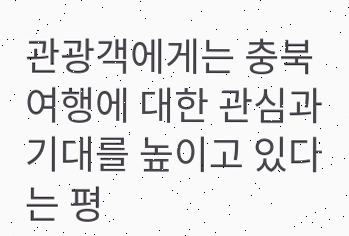관광객에게는 충북 여행에 대한 관심과 기대를 높이고 있다는 평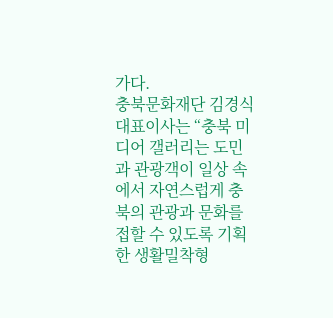가다.
충북문화재단 김경식 대표이사는 “충북 미디어 갤러리는 도민과 관광객이 일상 속에서 자연스럽게 충북의 관광과 문화를 접할 수 있도록 기획한 생활밀착형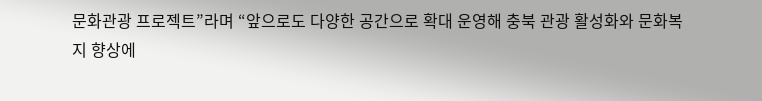문화관광 프로젝트”라며 “앞으로도 다양한 공간으로 확대 운영해 충북 관광 활성화와 문화복지 향상에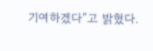기여하겠다”고 밝혔다.